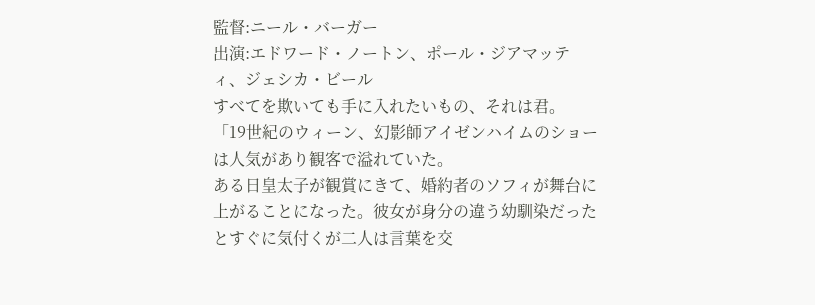監督:ニール・バーガー
出演:エドワード・ノートン、ポール・ジアマッティ、ジェシカ・ビール
すべてを欺いても手に入れたいもの、それは君。
「19世紀のウィーン、幻影師アイゼンハイムのショーは人気があり観客で溢れていた。
ある日皇太子が観賞にきて、婚約者のソフィが舞台に上がることになった。彼女が身分の違う幼馴染だったとすぐに気付くが二人は言葉を交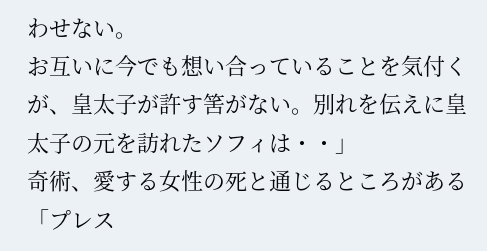わせない。
お互いに今でも想い合っていることを気付くが、皇太子が許す筈がない。別れを伝えに皇太子の元を訪れたソフィは・・」
奇術、愛する女性の死と通じるところがある「プレス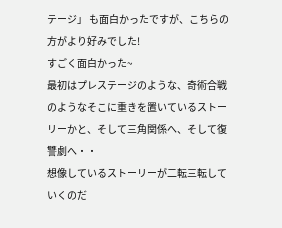テージ」 も面白かったですが、こちらの方がより好みでした!
すごく面白かった~
最初はプレステージのような、奇術合戦のようなそこに重きを置いているストーリーかと、そして三角関係へ、そして復讐劇へ・・
想像しているストーリーが二転三転していくのだ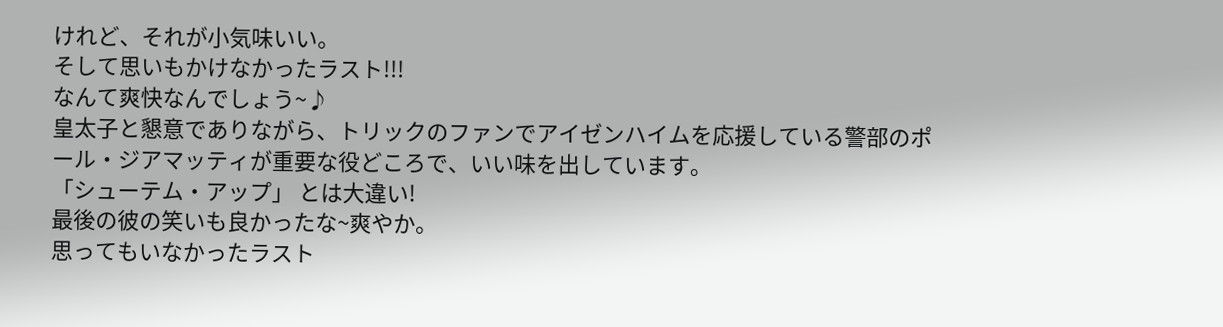けれど、それが小気味いい。
そして思いもかけなかったラスト!!!
なんて爽快なんでしょう~♪
皇太子と懇意でありながら、トリックのファンでアイゼンハイムを応援している警部のポール・ジアマッティが重要な役どころで、いい味を出しています。
「シューテム・アップ」 とは大違い!
最後の彼の笑いも良かったな~爽やか。
思ってもいなかったラスト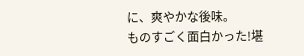に、爽やかな後味。
ものすごく面白かった!堪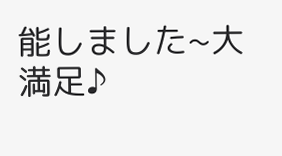能しました~大満足♪